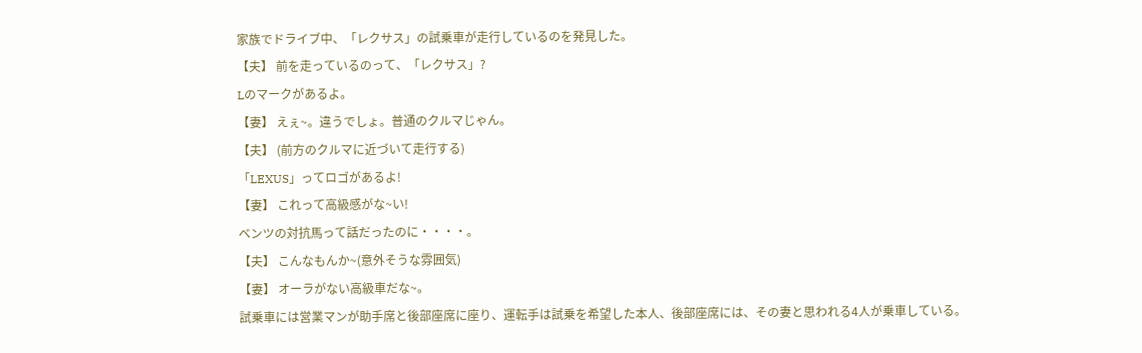家族でドライブ中、「レクサス」の試乗車が走行しているのを発見した。
【夫】 前を走っているのって、「レクサス」?
Lのマークがあるよ。
【妻】 えぇ~。違うでしょ。普通のクルマじゃん。
【夫】 (前方のクルマに近づいて走行する)
「LEXUS」ってロゴがあるよ!
【妻】 これって高級感がな~い!
ベンツの対抗馬って話だったのに・・・・。
【夫】 こんなもんか~(意外そうな雰囲気)
【妻】 オーラがない高級車だな~。
試乗車には営業マンが助手席と後部座席に座り、運転手は試乗を希望した本人、後部座席には、その妻と思われる4人が乗車している。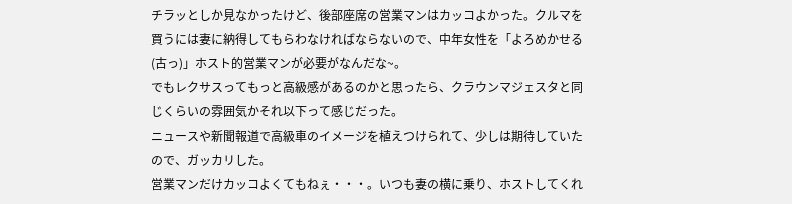チラッとしか見なかったけど、後部座席の営業マンはカッコよかった。クルマを買うには妻に納得してもらわなければならないので、中年女性を「よろめかせる(古っ)」ホスト的営業マンが必要がなんだな~。
でもレクサスってもっと高級感があるのかと思ったら、クラウンマジェスタと同じくらいの雰囲気かそれ以下って感じだった。
ニュースや新聞報道で高級車のイメージを植えつけられて、少しは期待していたので、ガッカリした。
営業マンだけカッコよくてもねぇ・・・。いつも妻の横に乗り、ホストしてくれ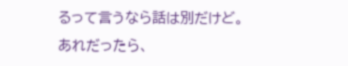るって言うなら話は別だけど。
あれだったら、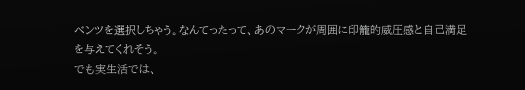ベンツを選択しちゃう。なんてったって、あのマークが周囲に印籠的威圧感と自己満足を与えてくれそう。
でも実生活では、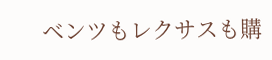ベンツもレクサスも購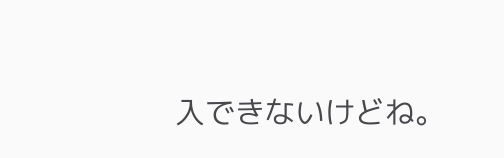入できないけどね。